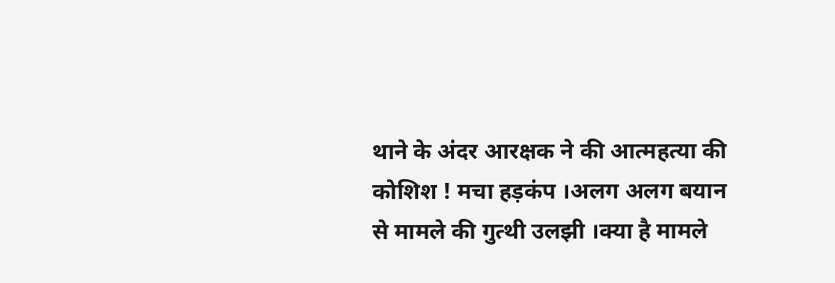थाने के अंदर आरक्षक ने की आत्महत्या की कोशिश ! मचा हड़कंप ।अलग अलग बयान से मामले की गुत्थी उलझी ।क्या है मामले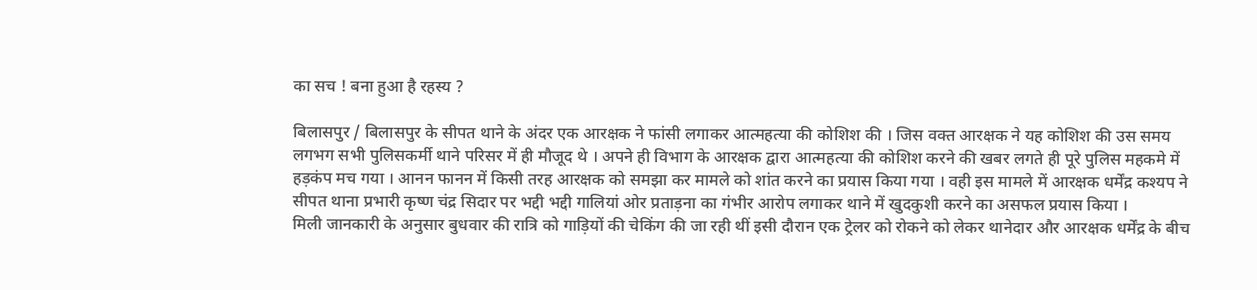का सच ! बना हुआ है रहस्य ?

बिलासपुर / बिलासपुर के सीपत थाने के अंदर एक आरक्षक ने फांसी लगाकर आत्महत्या की कोशिश की । जिस वक्त आरक्षक ने यह कोशिश की उस समय लगभग सभी पुलिसकर्मी थाने परिसर में ही मौजूद थे । अपने ही विभाग के आरक्षक द्वारा आत्महत्या की कोशिश करने की खबर लगते ही पूरे पुलिस महकमे में हड़कंप मच गया । आनन फानन में किसी तरह आरक्षक को समझा कर मामले को शांत करने का प्रयास किया गया । वही इस मामले में आरक्षक धर्मेंद्र कश्यप ने सीपत थाना प्रभारी कृष्ण चंद्र सिदार पर भद्दी भद्दी गालियां ओर प्रताड़ना का गंभीर आरोप लगाकर थाने में खुदकुशी करने का असफल प्रयास किया ।
मिली जानकारी के अनुसार बुधवार की रात्रि को गाड़ियों की चेकिंग की जा रही थीं इसी दौरान एक ट्रेलर को रोकने को लेकर थानेदार और आरक्षक धर्मेंद्र के बीच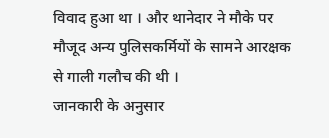विवाद हुआ था । और थानेदार ने मौके पर मौजूद अन्य पुलिसकर्मियों के सामने आरक्षक से गाली गलौच की थी ।
जानकारी के अनुसार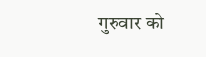गुरुवार को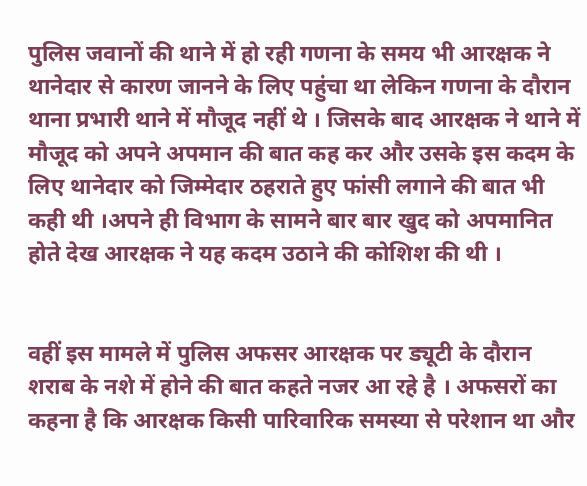पुलिस जवानों की थाने में हो रही गणना के समय भी आरक्षक ने थानेदार से कारण जानने के लिए पहुंचा था लेकिन गणना के दौरान थाना प्रभारी थाने में मौजूद नहीं थे । जिसके बाद आरक्षक ने थाने में मौजूद को अपने अपमान की बात कह कर और उसके इस कदम के लिए थानेदार को जिम्मेदार ठहराते हुए फांसी लगाने की बात भी कही थी ।अपने ही विभाग के सामने बार बार खुद को अपमानित होते देख आरक्षक ने यह कदम उठाने की कोशिश की थी ।


वहीं इस मामले में पुलिस अफसर आरक्षक पर ड्यूटी के दौरान शराब के नशे में होने की बात कहते नजर आ रहे है । अफसरों का कहना है कि आरक्षक किसी पारिवारिक समस्या से परेशान था और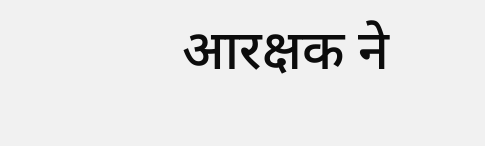आरक्षक ने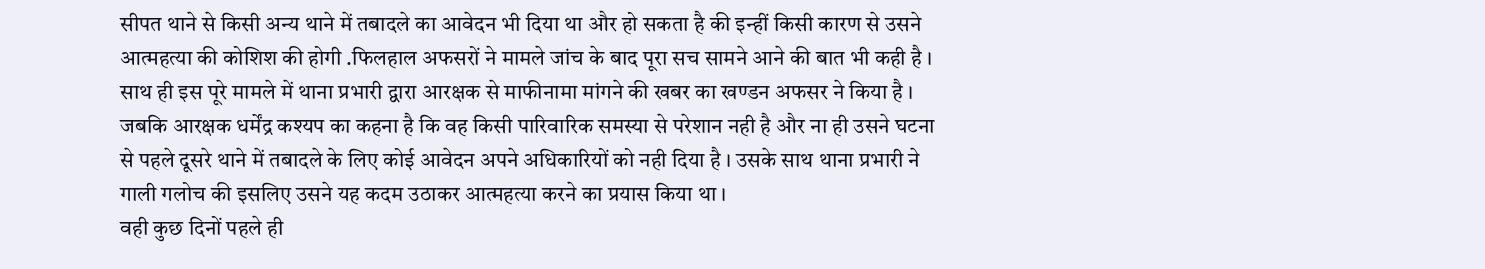सीपत थाने से किसी अन्य थाने में तबादले का आवेदन भी दिया था और हो सकता है की इन्हीं किसी कारण से उसने आत्महत्या की कोशिश की होगी .फिलहाल अफसरों ने मामले जांच के बाद पूरा सच सामने आने की बात भी कही है । साथ ही इस पूरे मामले में थाना प्रभारी द्वारा आरक्षक से माफीनामा मांगने की खबर का खण्डन अफसर ने किया है ।
जबकि आरक्षक धर्मेंद्र कश्यप का कहना है कि वह किसी पारिवारिक समस्या से परेशान नही है और ना ही उसने घटना से पहले दूसरे थाने में तबादले के लिए कोई आवेदन अपने अधिकारियों को नही दिया है । उसके साथ थाना प्रभारी ने गाली गलोच की इसलिए उसने यह कदम उठाकर आत्महत्या करने का प्रयास किया था ।
वही कुछ दिनों पहले ही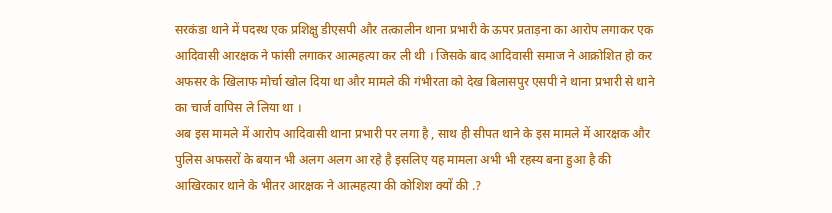सरकंडा थाने में पदस्थ एक प्रशिक्षु डीएसपी और तत्कालीन थाना प्रभारी के ऊपर प्रताड़ना का आरोप लगाकर एक आदिवासी आरक्षक ने फांसी लगाकर आत्महत्या कर ली थी । जिसके बाद आदिवासी समाज ने आक्रोशित हो कर अफसर के खिलाफ मोर्चा खोल दिया था और मामले की गंभीरता को देख बिलासपुर एसपी ने थाना प्रभारी से थाने का चार्ज वापिस ले लिया था ।
अब इस मामले में आरोप आदिवासी थाना प्रभारी पर लगा है , साथ ही सीपत थाने के इस मामले में आरक्षक और पुलिस अफसरों के बयान भी अलग अलग आ रहे है इसलिए यह मामला अभी भी रहस्य बना हुआ है की आखिरकार थाने के भीतर आरक्षक ने आत्महत्या की कोशिश क्यों की .?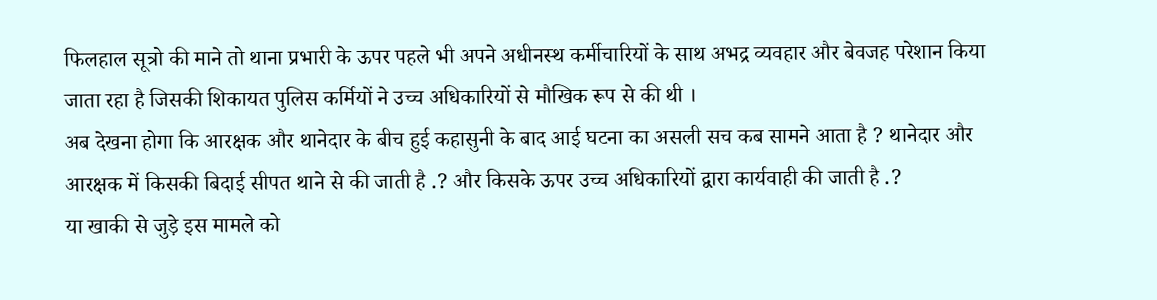फिलहाल सूत्रो की माने तो थाना प्रभारी के ऊपर पहले भी अपने अधीनस्थ कर्मीचारियों के साथ अभद्र व्यवहार और बेवजह परेशान किया जाता रहा है जिसकी शिकायत पुलिस कर्मियों ने उच्च अधिकारियों से मौखिक रूप से की थी ।
अब देखना होगा कि आरक्षक और थानेदार के बीच हुई कहासुनी के बाद आई घटना का असली सच कब सामने आता है ? थानेदार और आरक्षक में किसकी बिदाई सीपत थाने से की जाती है .? और किसके ऊपर उच्च अधिकारियों द्वारा कार्यवाही की जाती है .?
या खाकी से जुड़े इस मामले को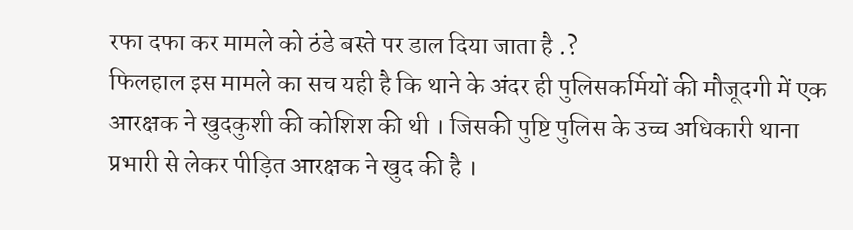रफा दफा कर मामले को ठंडे बस्ते पर डाल दिया जाता है .?
फिलहाल इस मामले का सच यही है कि थाने के अंदर ही पुलिसकर्मियों की मौजूदगी में एक आरक्षक ने खुदकुशी की कोशिश की थी । जिसकी पुष्टि पुलिस के उच्च अधिकारी थाना प्रभारी से लेकर पीड़ित आरक्षक ने खुद की है ।